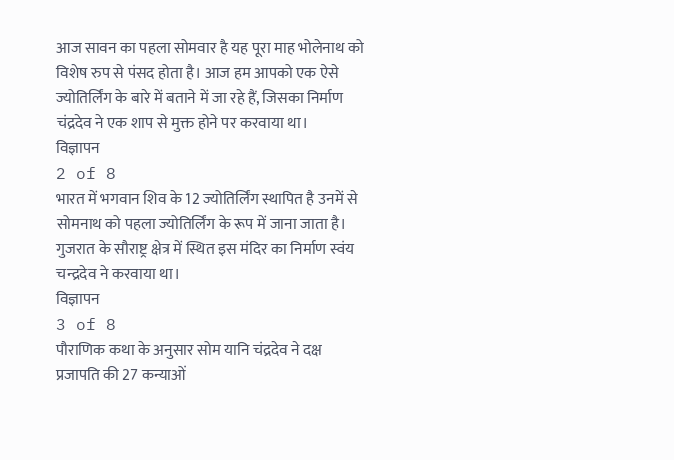आज सावन का पहला सोमवार है यह पूरा माह भोलेनाथ को विशेष रुप से पंसद होता है। आज हम आपको एक ऐसे ज्योतिर्लिंग के बारे में बताने में जा रहे हैं, जिसका निर्माण चंद्रदेव ने एक शाप से मुक्त होने पर करवाया था।
विज्ञापन
2 of 8
भारत में भगवान शिव के 12 ज्योतिर्लिंग स्थापित है उनमें से सोमनाथ को पहला ज्योतिर्लिंग के रूप में जाना जाता है। गुजरात के सौराष्ट्र क्षेत्र में स्थित इस मंदिर का निर्माण स्वंय चन्द्रदेव ने करवाया था।
विज्ञापन
3 of 8
पौराणिक कथा के अनुसार सोम यानि चंद्रदेव ने दक्ष प्रजापति की 27 कन्याओं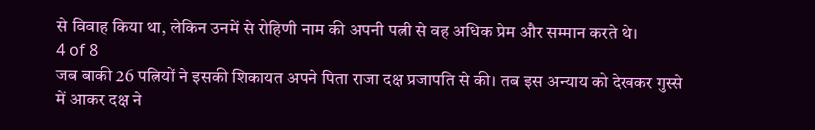से विवाह किया था, लेकिन उनमें से रोहिणी नाम की अपनी पत्नी से वह अधिक प्रेम और सम्मान करते थे।
4 of 8
जब बाकी 26 पत्नियों ने इसकी शिकायत अपने पिता राजा दक्ष प्रजापति से की। तब इस अन्याय को देखकर गुस्से में आकर दक्ष ने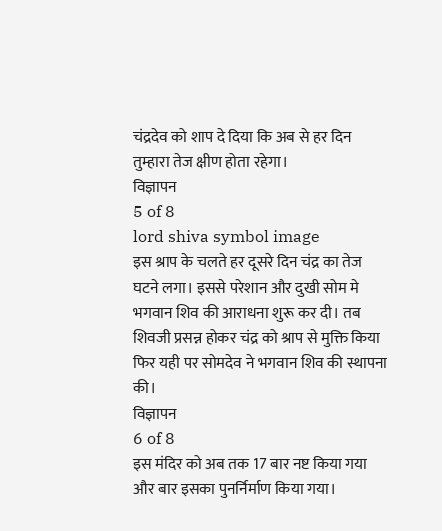चंद्रदेव को शाप दे दिया कि अब से हर दिन तुम्हारा तेज क्षीण होता रहेगा।
विज्ञापन
5 of 8
lord shiva symbol image
इस श्राप के चलते हर दूसरे दिन चंद्र का तेज घटने लगा। इससे परेशान और दुखी सोम मे भगवान शिव की आराधना शुरू कर दी। तब शिवजी प्रसन्न होकर चंद्र को श्राप से मुक्ति किया फिर यही पर सोमदेव ने भगवान शिव की स्थापना की।
विज्ञापन
6 of 8
इस मंदिर को अब तक 17 बार नष्ट किया गया और बार इसका पुनर्निर्माण किया गया।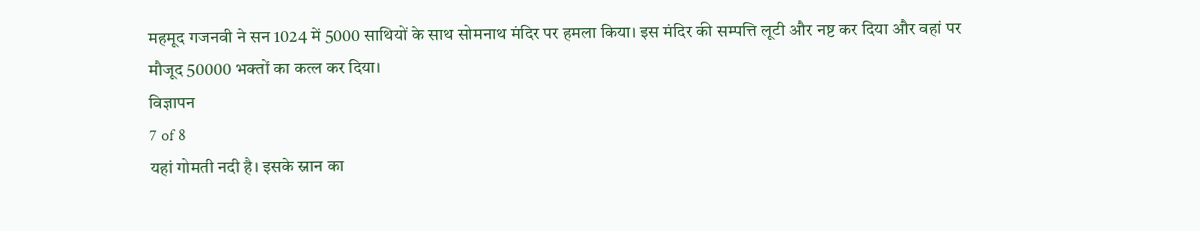महमूद गजनवी ने सन 1024 में 5000 साथियों के साथ सोमनाथ मंदिर पर हमला किया। इस मंदिर की सम्पत्ति लूटी और नष्ट कर दिया और वहां पर मौजूद 50000 भक्तों का कत्ल कर दिया।
विज्ञापन
7 of 8
यहां गोमती नदी है। इसके स्नान का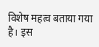विशेष महत्व बताया गया है। इस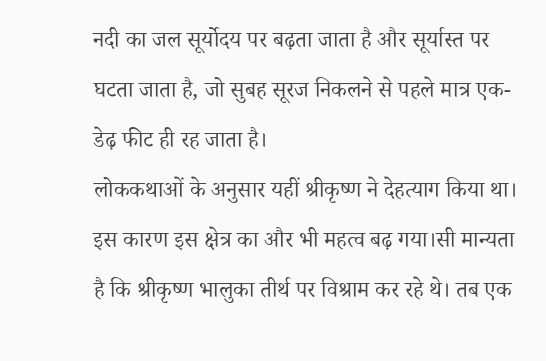नदी का जल सूर्योदय पर बढ़ता जाता है और सूर्यास्त पर घटता जाता है, जो सुबह सूरज निकलने से पहले मात्र एक-डेढ़ फीट ही रह जाता है।
लोककथाओं के अनुसार यहीं श्रीकृष्ण ने देहत्याग किया था। इस कारण इस क्षेत्र का और भी महत्व बढ़ गया।सी मान्यता है कि श्रीकृष्ण भालुका तीर्थ पर विश्राम कर रहे थे। तब एक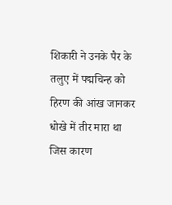शिकारी ने उनके पैर के तलुए में पद्मचिन्ह को हिरण की आंख जानकर धोखे में तीर मारा था जिस कारण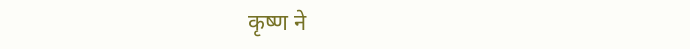कृष्ण ने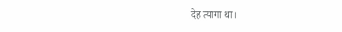देह त्यागा था।